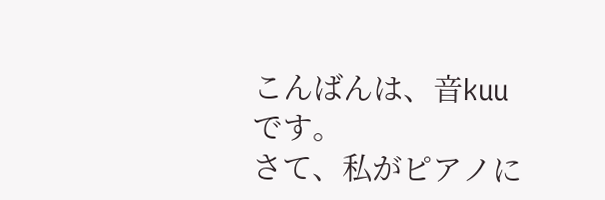こんばんは、音kuuです。
さて、私がピアノに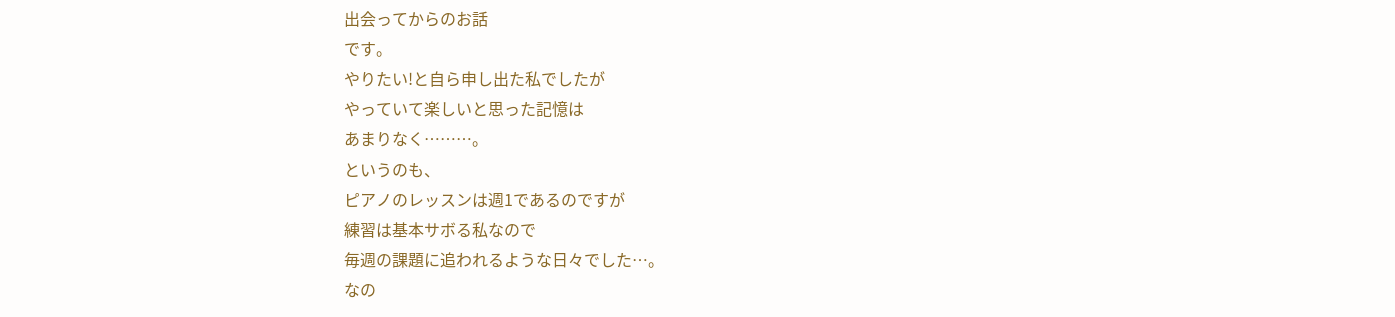出会ってからのお話
です。
やりたい!と自ら申し出た私でしたが
やっていて楽しいと思った記憶は
あまりなく………。
というのも、
ピアノのレッスンは週1であるのですが
練習は基本サボる私なので
毎週の課題に追われるような日々でした…。
なの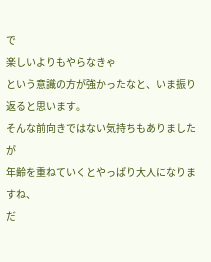で
楽しいよりもやらなきゃ
という意識の方が強かったなと、いま振り返ると思います。
そんな前向きではない気持ちもありましたが
年齢を重ねていくとやっぱり大人になりますね、
だ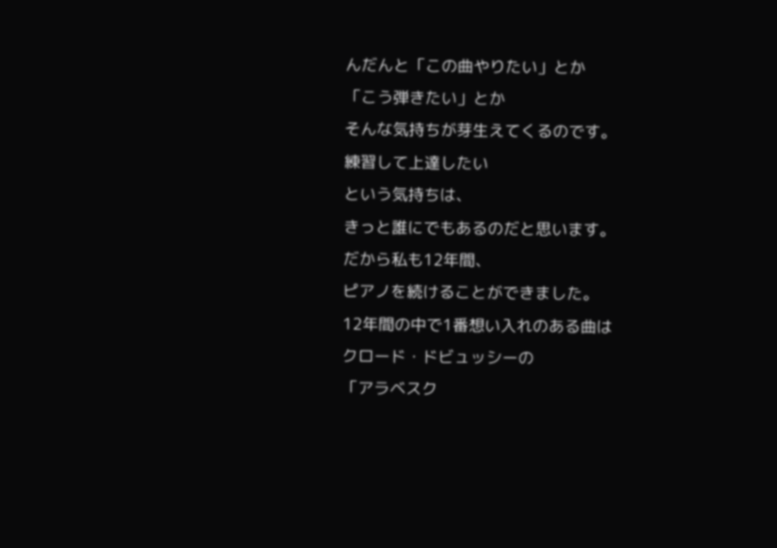んだんと「この曲やりたい」とか
「こう弾きたい」とか
そんな気持ちが芽生えてくるのです。
練習して上達したい
という気持ちは、
きっと誰にでもあるのだと思います。
だから私も12年間、
ピアノを続けることができました。
12年間の中で1番想い入れのある曲は
クロード・ドビュッシーの
「アラベスク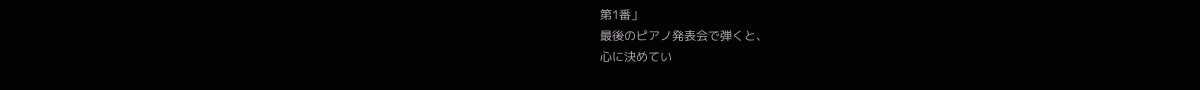第1番」
最後のピアノ発表会で弾くと、
心に決めてい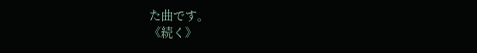た曲です。
《続く》